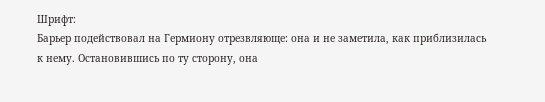Шрифт:
Барьер подействовал на Гермиону отрезвляюще: она и не заметила, как приблизилась к нему. Остановившись по ту сторону, она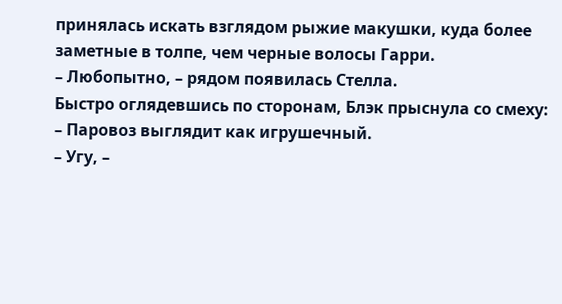принялась искать взглядом рыжие макушки, куда более заметные в толпе, чем черные волосы Гарри.
– Любопытно, – рядом появилась Стелла.
Быстро оглядевшись по сторонам, Блэк прыснула со смеху:
– Паровоз выглядит как игрушечный.
– Угу, –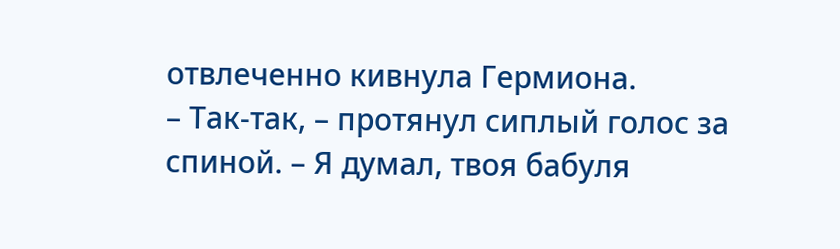отвлеченно кивнула Гермиона.
– Так-так, – протянул сиплый голос за спиной. – Я думал, твоя бабуля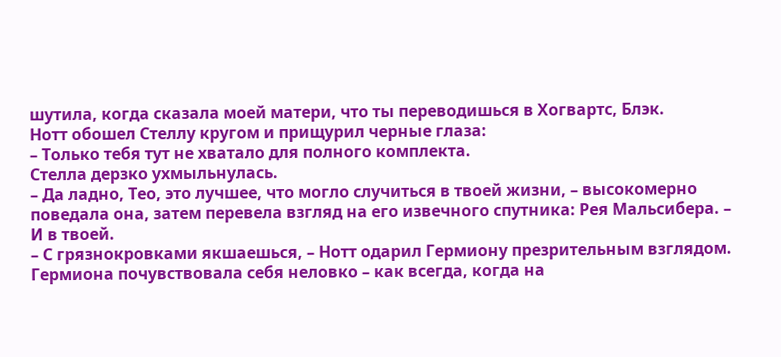шутила, когда сказала моей матери, что ты переводишься в Хогвартс, Блэк.
Нотт обошел Стеллу кругом и прищурил черные глаза:
– Только тебя тут не хватало для полного комплекта.
Стелла дерзко ухмыльнулась.
– Да ладно, Тео, это лучшее, что могло случиться в твоей жизни, – высокомерно поведала она, затем перевела взгляд на его извечного спутника: Рея Мальсибера. – И в твоей.
– С грязнокровками якшаешься, – Нотт одарил Гермиону презрительным взглядом.
Гермиона почувствовала себя неловко – как всегда, когда на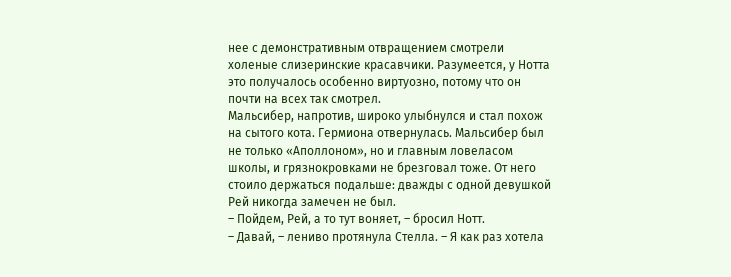нее с демонстративным отвращением смотрели холеные слизеринские красавчики. Разумеется, у Нотта это получалось особенно виртуозно, потому что он почти на всех так смотрел.
Мальсибер, напротив, широко улыбнулся и стал похож на сытого кота. Гермиона отвернулась. Мальсибер был не только «Аполлоном», но и главным ловеласом школы, и грязнокровками не брезговал тоже. От него стоило держаться подальше: дважды с одной девушкой Рей никогда замечен не был.
– Пойдем, Рей, а то тут воняет, – бросил Нотт.
– Давай, – лениво протянула Стелла. – Я как раз хотела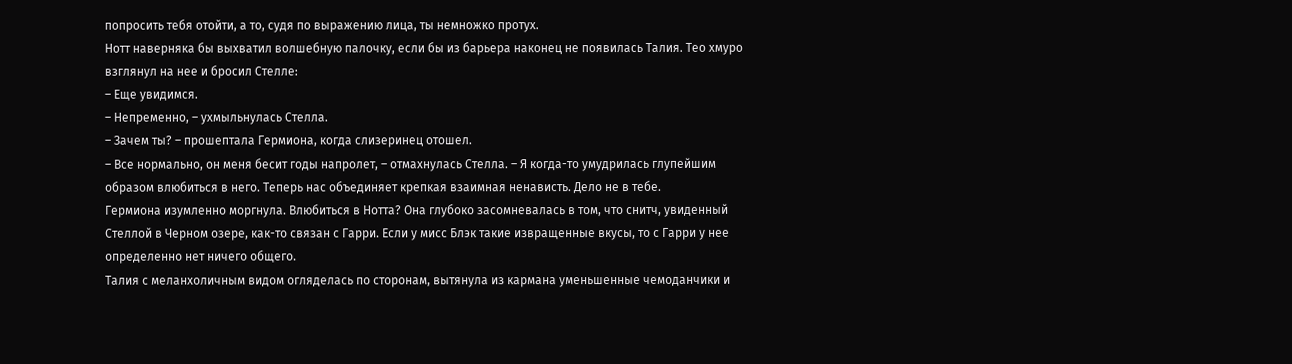попросить тебя отойти, а то, судя по выражению лица, ты немножко протух.
Нотт наверняка бы выхватил волшебную палочку, если бы из барьера наконец не появилась Талия. Тео хмуро взглянул на нее и бросил Стелле:
– Еще увидимся.
– Непременно, – ухмыльнулась Стелла.
– Зачем ты? – прошептала Гермиона, когда слизеринец отошел.
– Все нормально, он меня бесит годы напролет, – отмахнулась Стелла. – Я когда-то умудрилась глупейшим образом влюбиться в него. Теперь нас объединяет крепкая взаимная ненависть. Дело не в тебе.
Гермиона изумленно моргнула. Влюбиться в Нотта? Она глубоко засомневалась в том, что снитч, увиденный Стеллой в Черном озере, как-то связан с Гарри. Если у мисс Блэк такие извращенные вкусы, то с Гарри у нее определенно нет ничего общего.
Талия с меланхоличным видом огляделась по сторонам, вытянула из кармана уменьшенные чемоданчики и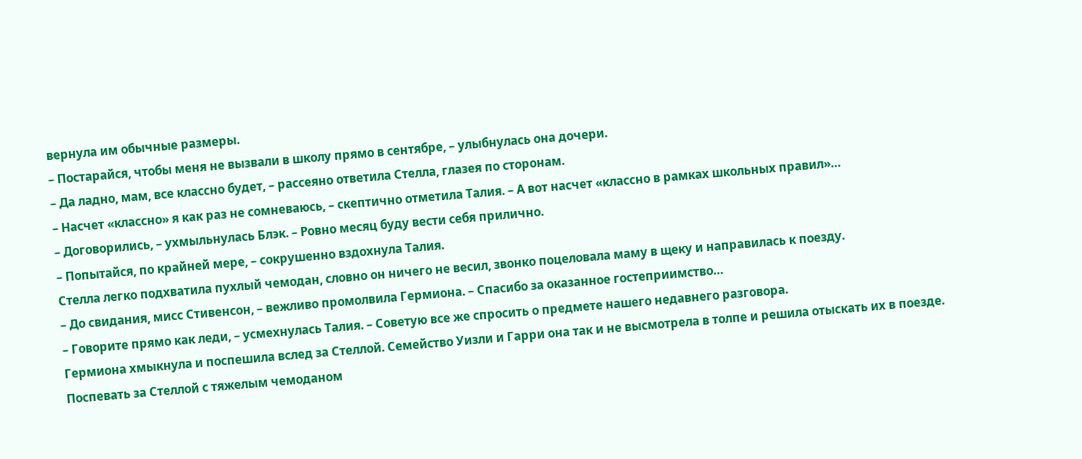вернула им обычные размеры.
– Постарайся, чтобы меня не вызвали в школу прямо в сентябре, – улыбнулась она дочери.
– Да ладно, мам, все классно будет, – рассеяно ответила Стелла, глазея по сторонам.
– Насчет «классно» я как раз не сомневаюсь, – скептично отметила Талия. – А вот насчет «классно в рамках школьных правил»…
– Договорились, – ухмыльнулась Блэк. – Ровно месяц буду вести себя прилично.
– Попытайся, по крайней мере, – сокрушенно вздохнула Талия.
Стелла легко подхватила пухлый чемодан, словно он ничего не весил, звонко поцеловала маму в щеку и направилась к поезду.
– До свидания, мисс Стивенсон, – вежливо промолвила Гермиона. – Спасибо за оказанное гостеприимство…
– Говорите прямо как леди, – усмехнулась Талия. – Советую все же спросить о предмете нашего недавнего разговора.
Гермиона хмыкнула и поспешила вслед за Стеллой. Семейство Уизли и Гарри она так и не высмотрела в толпе и решила отыскать их в поезде.
Поспевать за Стеллой с тяжелым чемоданом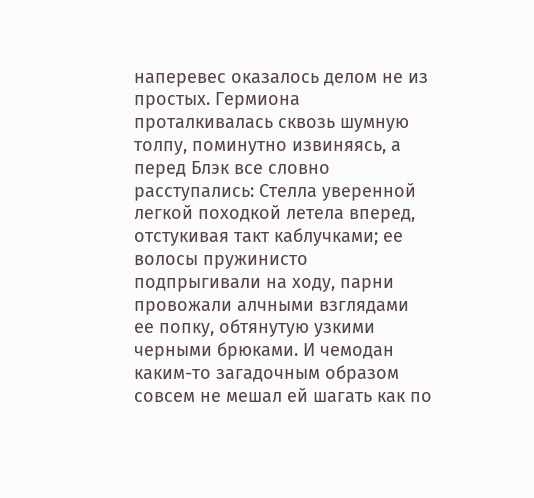наперевес оказалось делом не из простых. Гермиона проталкивалась сквозь шумную толпу, поминутно извиняясь, а перед Блэк все словно расступались: Стелла уверенной легкой походкой летела вперед, отстукивая такт каблучками; ее волосы пружинисто подпрыгивали на ходу, парни провожали алчными взглядами ее попку, обтянутую узкими черными брюками. И чемодан каким-то загадочным образом совсем не мешал ей шагать как по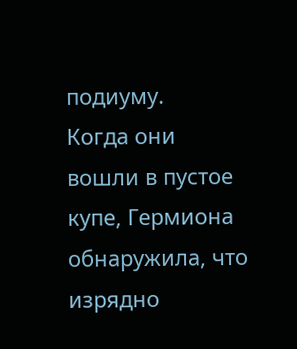подиуму.
Когда они вошли в пустое купе, Гермиона обнаружила, что изрядно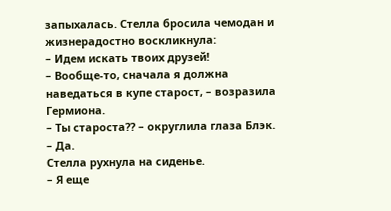запыхалась. Стелла бросила чемодан и жизнерадостно воскликнула:
– Идем искать твоих друзей!
– Вообще-то, сначала я должна наведаться в купе старост, – возразила Гермиона.
– Ты староста?? – округлила глаза Блэк.
– Да.
Стелла рухнула на сиденье.
– Я еще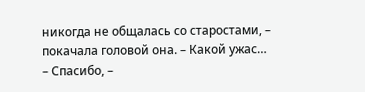никогда не общалась со старостами, – покачала головой она. – Какой ужас…
– Спасибо, –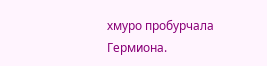хмуро пробурчала Гермиона.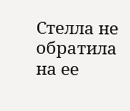Стелла не обратила на ее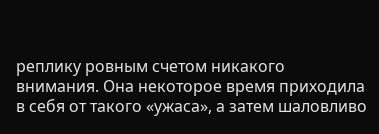реплику ровным счетом никакого внимания. Она некоторое время приходила в себя от такого «ужаса», а затем шаловливо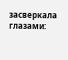засверкала глазами: